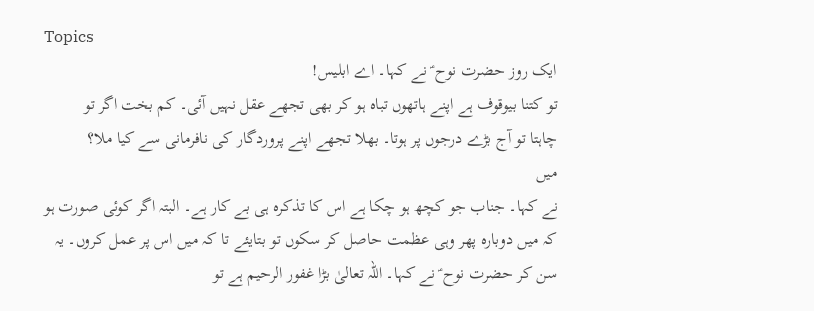Topics
ایک روز حضرت نوح ؑ نے کہا۔ اے ابلیس!
تو کتنا بیوقوف ہے اپنے ہاتھوں تباہ ہو کر بھی تجھے عقل نہیں آئی۔ کم بخت اگر تو
چاہتا تو آج بڑے درجوں پر ہوتا۔ بھلا تجھے اپنے پروردگار کی نافرمانی سے کیا ملا؟
میں
نے کہا۔ جناب جو کچھ ہو چکا ہے اس کا تذکرہ ہی بے کار ہے۔ البتہ اگر کوئی صورت ہو
کہ میں دوبارہ پھر وہی عظمت حاصل کر سکوں تو بتایئے تا کہ میں اس پر عمل کروں۔ یہ
سن کر حضرت نوح ؑ نے کہا۔ اللہ تعالیٰ بڑا غفور الرحیم ہے تو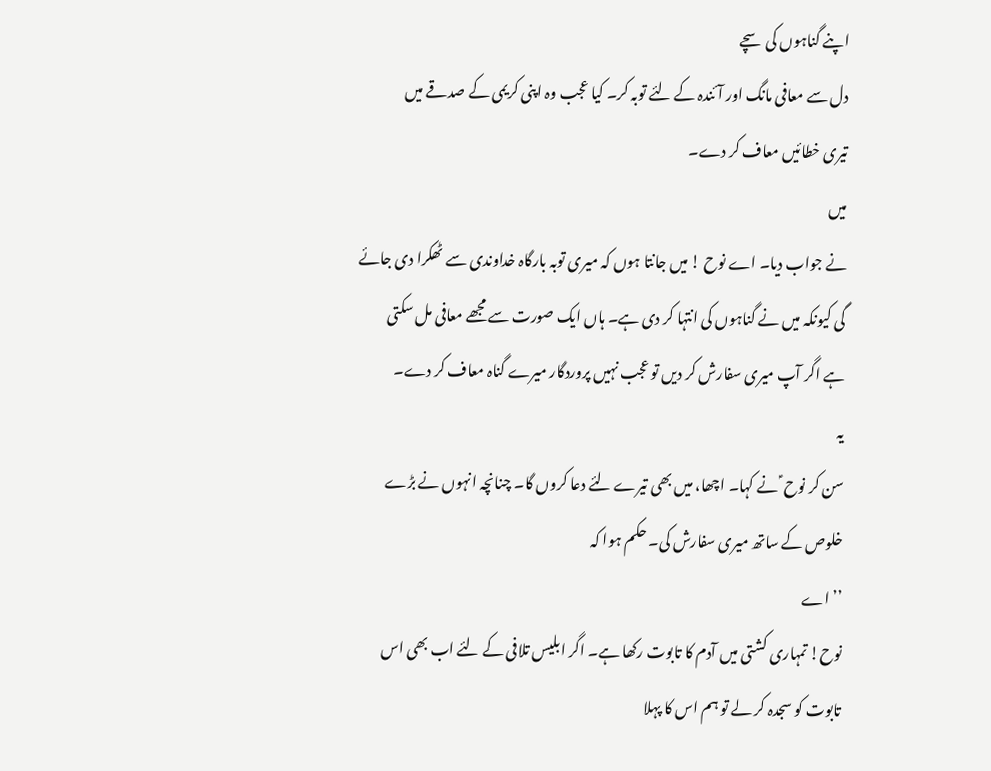اپنے گناہوں کی سچے
دل سے معافی مانگ اور آئندہ کے لئے توبہ کر۔ کیا عجب وہ اپنی کریمی کے صدقے میں
تیری خطائیں معاف کر دے۔
میں
نے جواب دیا۔ اے نوح ! میں جانتا ہوں کہ میری توبہ بارگاہ خداوندی سے ٹھکرا دی جائے
گی کیونکہ میں نے گناہوں کی انتہا کر دی ہے۔ ہاں ایک صورت سے مجھے معافی مل سکتی
ہے اگر آپ میری سفارش کر دیں تو عجب نہیں پروردگار میرے گناہ معاف کر دے۔
یہ
سن کر نوح ؑ نے کہا۔ اچھا، میں بھی تیرے لئے دعا کروں گا۔ چنانچہ انہوں نے بڑے
خلوص کے ساتھ میری سفارش کی۔ حکم ہوا کہ
’’اے
نوح! تمہاری کشتی میں آدم کا تابوت رکھا ہے۔ اگر ابلیس تلافی کے لئے اب بھی اس
تابوت کو سجدہ کر لے تو ہم اس کا پہلا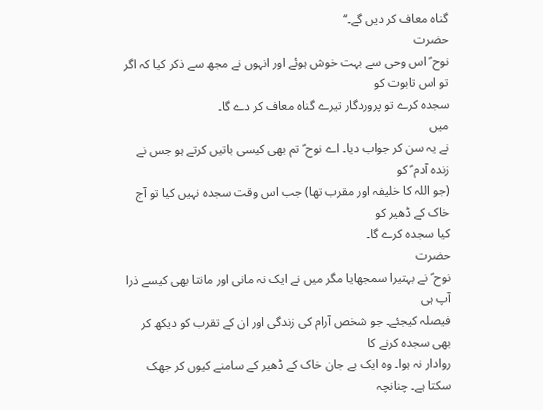گناہ معاف کر دیں گے۔‘‘
حضرت
نوح ؑ اس وحی سے بہت خوش ہوئے اور انہوں نے مجھ سے ذکر کیا کہ اگر تو اس تابوت کو
سجدہ کرے تو پروردگار تیرے گناہ معاف کر دے گا۔
میں
نے یہ سن کر جواب دیا۔ اے نوح ؑ تم بھی کیسی باتیں کرتے ہو جس نے زندہ آدم ؑ کو
(جو اللہ کا خلیفہ اور مقرب تھا) جب اس وقت سجدہ نہیں کیا تو آج خاک کے ڈھیر کو
کیا سجدہ کرے گا۔
حضرت
نوح ؑ نے بہتیرا سمجھایا مگر میں نے ایک نہ مانی اور مانتا بھی کیسے ذرا آپ ہی
فیصلہ کیجئے۔ جو شخص آرام کی زندگی اور ان کے تقرب کو دیکھ کر بھی سجدہ کرنے کا
روادار نہ ہوا۔ وہ ایک بے جان خاک کے ڈھیر کے سامنے کیوں کر جھک سکتا ہے۔ چنانچہ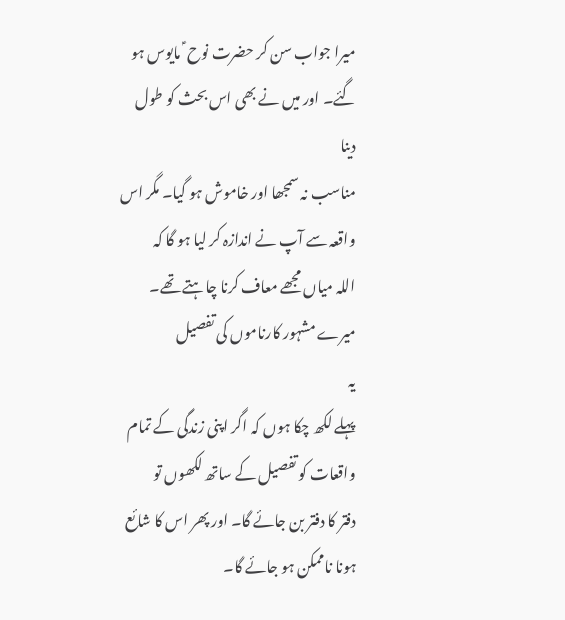میرا جواب سن کر حضرت نوح ؑ مایوس ہو گئے۔ اور میں نے بھی اس بحث کو طول دینا
مناسب نہ سمجھا اور خاموش ہو گیا۔ مگر اس واقعہ سے آپ نے اندازہ کر لیا ہو گا کہ
اللہ میاں مجھے معاف کرنا چاہتے تھے۔
میرے مشہور کارناموں کی تفصیل
یہ
پہلے لکھ چکا ہوں کہ اگر اپنی زندگی کے تمام واقعات کو تفصیل کے ساتھ لکھوں تو
دفتر کا دفتر بن جائے گا۔ اور پھر اس کا شائع ہونا ناممکن ہو جائے گا۔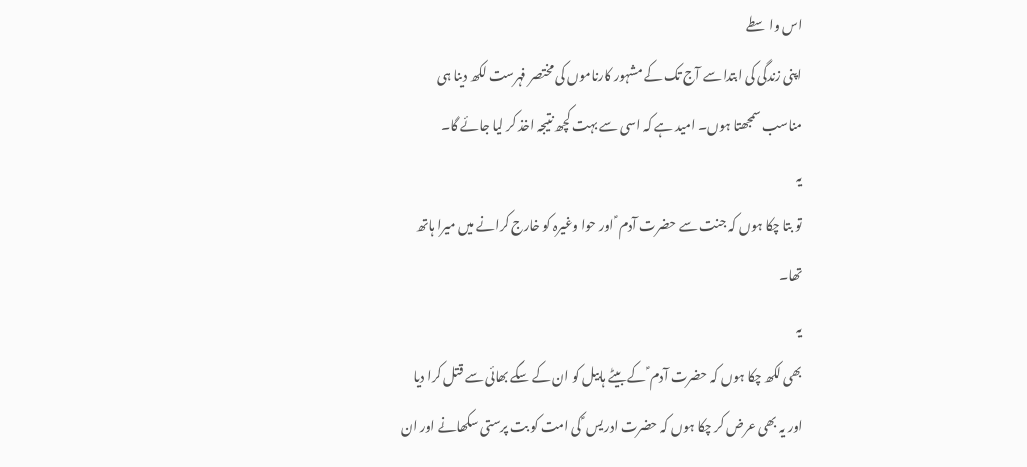اس واسطے
اپنی زندگی کی ابتدا سے آج تک کے مشہور کارناموں کی مختصر فہرست لکھ دینا ہی
مناسب سمجھتا ہوں۔ امید ہے کہ اسی سے بہت کچھ نتیجہ اخذ کر لیا جائے گا۔
یہ
تو بتا چکا ہوں کہ جنت سے حضرت آدم ؑ اور حوا وغیرہ کو خارج کرانے میں میرا ہاتھ
تھا۔
یہ
بھی لکھ چکا ہوں کہ حضرت آدم ؑ کے بیٹے ہابیل کو ان کے سگے بھائی سے قتل کرا دیا
اور یہ بھی عرض کر چکا ہوں کہ حضرت ادریس ؑ کی امت کو بت پرستی سکھانے اور ان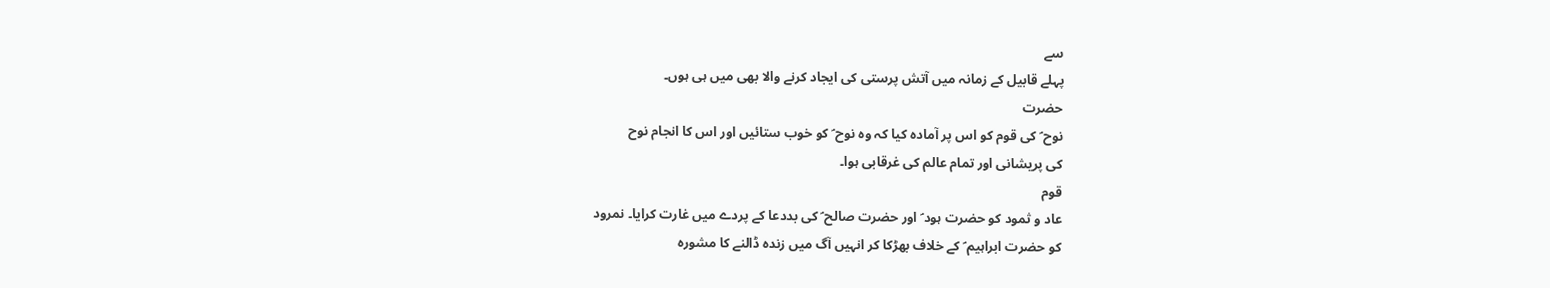سے
پہلے قابیل کے زمانہ میں آتش پرستی کی ایجاد کرنے والا بھی میں ہی ہوں۔
حضرت
نوح ؑ کی قوم کو اس پر آمادہ کیا کہ وہ نوح ؑ کو خوب ستائیں اور اس کا انجام نوح
کی پریشانی اور تمام عالم کی غرقابی ہوا۔
قوم
عاد و ثمود کو حضرت ہود ؑ اور حضرت صالح ؑ کی بددعا کے پردے میں غارت کرایا۔ نمرود
کو حضرت ابراہیم ؑ کے خلاف بھڑکا کر انہیں آگ میں زندہ ڈالنے کا مشورہ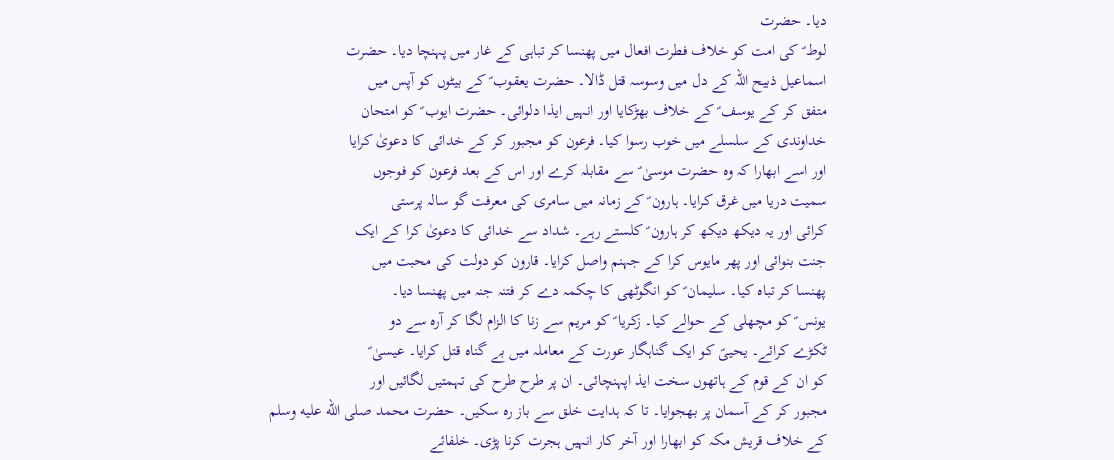دیا۔ حضرت
لوط ؑ کی امت کو خلاف فطرت افعال میں پھنسا کر تباہی کے غار میں پہنچا دیا۔ حضرت
اسماعیل ذبیح اللہ کے دل میں وسوسہ قتل ڈالا۔ حضرت یعقوب ؑ کے بیٹوں کو آپس میں
متفق کر کے یوسف ؑ کے خلاف بھڑکایا اور انہیں ایذا دلوائی۔ حضرت ایوب ؑ کو امتحان
خداوندی کے سلسلے میں خوب رسوا کیا۔ فرعون کو مجبور کر کے خدائی کا دعویٰ کرایا
اور اسے ابھارا کہ وہ حضرت موسیٰ ؑ سے مقابلہ کرے اور اس کے بعد فرعون کو فوجوں
سمیت دریا میں غرق کرایا۔ ہارون ؑ کے زمانہ میں سامری کی معرفت گو سالہ پرستی
کرائی اور یہ دیکھ دیکھ کر ہارون ؑ کلستے رہے۔ شداد سے خدائی کا دعویٰ کرا کے ایک
جنت بنوائی اور پھر مایوس کرا کے جہنم واصل کرایا۔ قارون کو دولت کی محبت میں
پھنسا کر تباہ کیا۔ سلیمان ؑ کو انگوٹھی کا چکمہ دے کر فتنہ جنہ میں پھنسا دیا۔
یونس ؑ کو مچھلی کے حوالے کیا۔ زکریا ؑ کو مریم سے زنا کا الزام لگا کر آرہ سے دو
ٹکڑے کرائے۔ یحییؑ کو ایک گناہگار عورت کے معاملہ میں بے گناہ قتل کرایا۔ عیسیٰ ؑ
کو ان کے قوم کے ہاتھوں سخت ایذ اپہنچائی۔ ان پر طرح طرح کی تہمتیں لگائیں اور
مجبور کر کے آسمان پر بھجوایا۔ تا کہ ہدایت خلق سے باز رہ سکیں۔ حضرت محمد صلى الله عليه وسلم
کے خلاف قریش مکہ کو ابھارا اور آخر کار انہیں ہجرت کرنا پڑی۔ خلفائے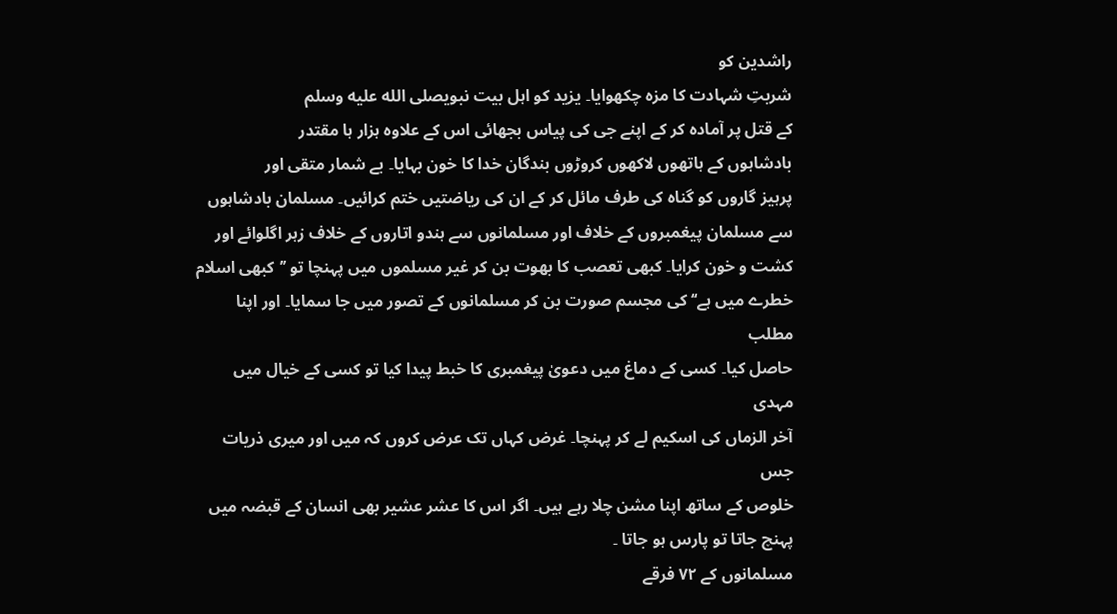راشدین کو
شربتِ شہادت کا مزہ چکھوایا۔ یزید کو اہل بیت نبویصلى الله عليه وسلم
کے قتل پر آمادہ کر کے اپنے جی کی پیاس بجھائی اس کے علاوہ ہزار ہا مقتدر
بادشاہوں کے ہاتھوں لاکھوں کروڑوں بندگان خدا کا خون بہایا۔ بے شمار متقی اور
پرہیز گاروں کو گناہ کی طرف مائل کر کے ان کی ریاضتیں ختم کرائیں۔ مسلمان بادشاہوں
سے مسلمان پیغمبروں کے خلاف اور مسلمانوں سے ہندو اتاروں کے خلاف زہر اگلوائے اور
کشت و خون کرایا۔ کبھی تعصب کا بھوت بن کر غیر مسلموں میں پہنچا تو ’’کبھی اسلام
خطرے میں ہے‘‘ کی مجسم صورت بن کر مسلمانوں کے تصور میں جا سمایا۔ اور اپنا مطلب
حاصل کیا۔ کسی کے دماغ میں دعویٰ پیغمبری کا خبط پیدا کیا تو کسی کے خیال میں مہدی
آخر الزماں کی اسکیم لے کر پہنچا۔ غرض کہاں تک عرض کروں کہ میں اور میری ذریات جس
خلوص کے ساتھ اپنا مشن چلا رہے ہیں۔ اگر اس کا عشر عشیر بھی انسان کے قبضہ میں
پہنچ جاتا تو پارس ہو جاتا ۔
مسلمانوں کے ۷۲ فرقے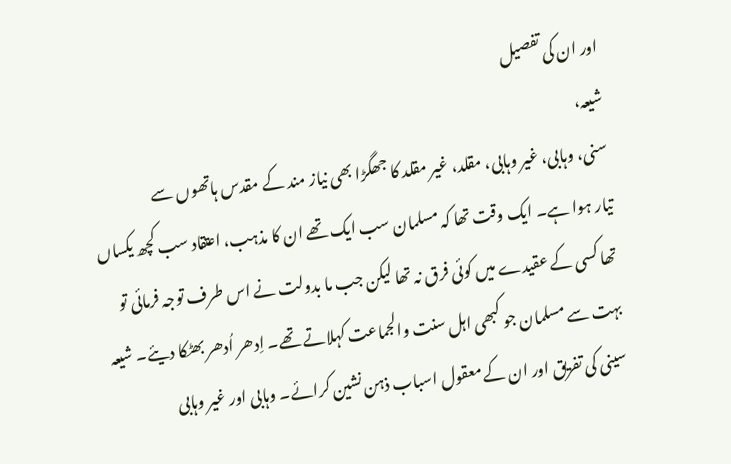اور ان کی تفصیل
شیعہ،
سنی، وہابی، غیر وہابی، مقلد، غیر مقلد کا جھگڑا بھی نیاز مند کے مقدس ہاتھوں سے
تیار ہوا ہے۔ ایک وقت تھا کہ مسلمان سب ایک تھے ان کا مذہب، اعتقاد سب کچھ یکساں
تھا کسی کے عقیدے میں کوئی فرق نہ تھا لیکن جب ما بدولت نے اس طرف توجہ فرمائی تو
بہت سے مسلمان جو کبھی اہل سنت والجماعت کہلاتے تھے۔ اِدھر اُدھر بھٹکا دیئے۔ شیعہ
سینی کی تفریق اور ان کے معقول اسباب ذہن نشین کرائے۔ وہابی اور غیر وہابی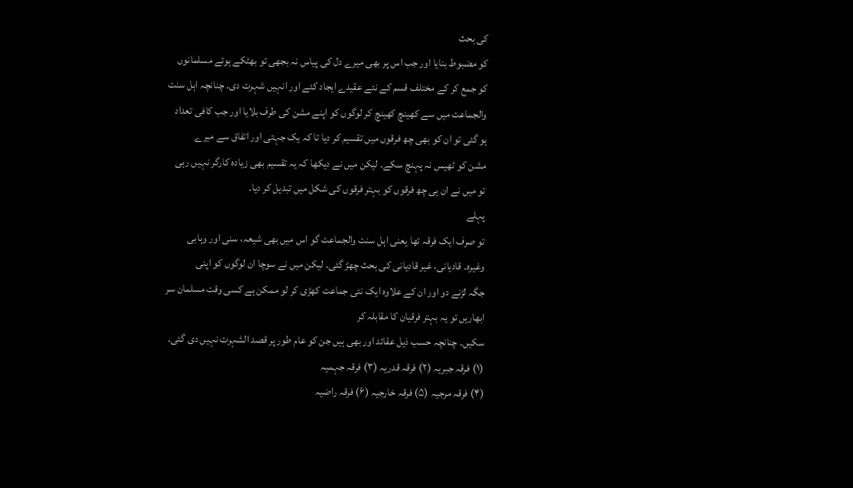کی بحث
کو مضبوط بنایا اور جب اس پر بھی میرے دل کی پیاس نہ بجھی تو بھٹکے ہوئے مسلمانوں
کو جمع کر کے مختلف قسم کے نئے عقیدے ایجاد کئے اور انہیں شہرت دی۔ چنانچہ اہل سنت
والجماعت میں سے کھینچ کھینچ کر لوگوں کو اپنے مشن کی طرف بلایا اور جب کافی تعداد
ہو گئی تو ان کو بھی چھ فرقوں میں تقسیم کر دیا تا کہ یک جہتی اور اتفاق سے میرے
مشن کو ٹھیس نہ پہنچ سکے۔ لیکن میں نے دیکھا کہ یہ تقسیم بھی زیادہ کارگر نہیں رہی
تو میں نے ان ہی چھ فرقوں کو بہتر فرقوں کی شکل میں تبدیل کر دیا۔
پہلے
تو صرف ایک فرقہ تھا یعنی اہل سنت والجماعت گو اس میں بھی شیعہ، سنی اور وہابی
وغیرہ۔ قادیانی، غیر قادیانی کی بحث چھڑ گئی۔ لیکن میں نے سوچا ان لوگوں کو اپنی
جگہ لڑنے دو اور ان کے علاوہ ایک نئی جماعت کھڑی کر لو ممکن ہے کسی وقت مسلمان سر
ابھاریں تو یہ بہتر فرقیان کا مقابلہ کر
سکیں۔ چنانچہ حسب ذیل عقائد اور بھی ہیں جن کو عام طور پر قصد الشہرت نہیں دی گئی۔
(۱) فرقہ جبریہ (۲) فرقہ قدریہ (۳) فرقہ جہمیہ
(۴) فرقہ مرجیہ (۵) فرقہ خارجیہ (۶) فرقہ راضیہ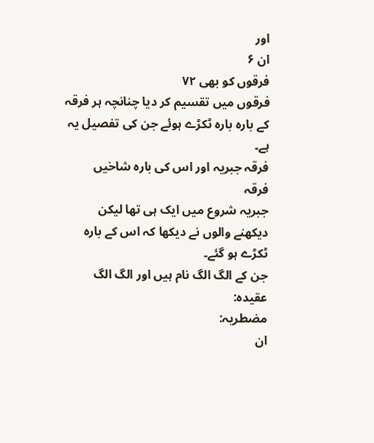اور
ان ۶
فرقوں کو بھی ۷۲
فرقوں میں تقسیم کر دیا چنانچہ ہر فرقہ کے بارہ بارہ ٹکڑے ہوئے جن کی تفصیل یہ ہے۔
فرقہ جبریہ اور اس کی بارہ شاخیں
فرقہ
جبریہ شروع میں ایک ہی تھا لیکن دیکھنے والوں نے دیکھا کہ اس کے بارہ ٹکڑے ہو گئے۔
جن کے الگ الگ نام ہیں اور الگ الگ عقیدہ:
مضطریہ:
ان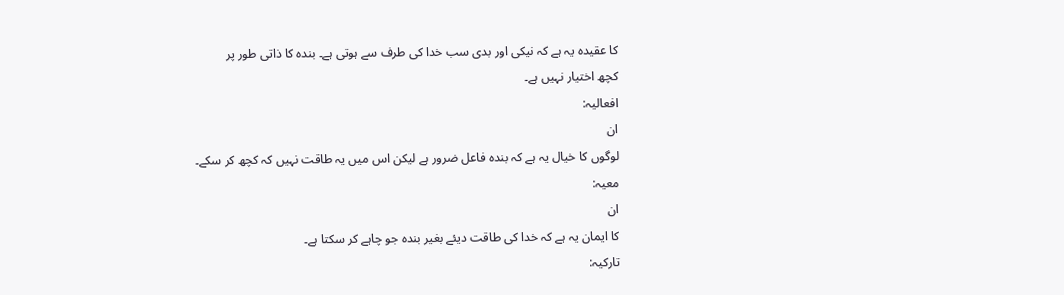کا عقیدہ یہ ہے کہ نیکی اور بدی سب خدا کی طرف سے ہوتی ہے۔ بندہ کا ذاتی طور پر
کچھ اختیار نہیں ہے۔
افعالیہ:
ان
لوگوں کا خیال یہ ہے کہ بندہ فاعل ضرور ہے لیکن اس میں یہ طاقت نہیں کہ کچھ کر سکے۔
معیہ:
ان
کا ایمان یہ ہے کہ خدا کی طاقت دیئے بغیر بندہ جو چاہے کر سکتا ہے۔
تارکیہ: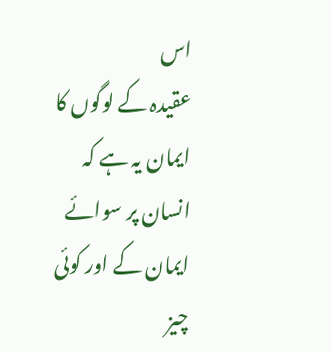اس
عقیدہ کے لوگوں کا ایمان یہ ہے کہ انسان پر سوائے ایمان کے اور کوئی چیز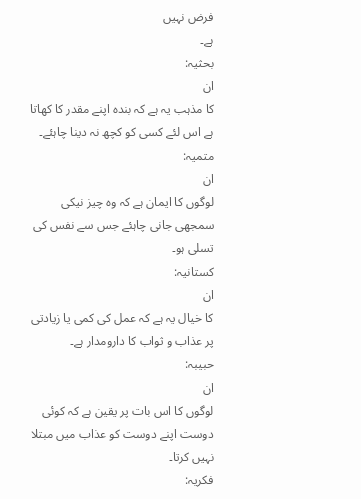فرض نہیں
ہے۔
بحثیہ:
ان
کا مذہب یہ ہے کہ بندہ اپنے مقدر کا کھاتا ہے اس لئے کسی کو کچھ نہ دینا چاہئے۔
متمیہ:
ان
لوگوں کا ایمان ہے کہ وہ چیز نیکی سمجھی جانی چاہئے جس سے نفس کی تسلی ہو۔
کستانیہ:
ان
کا خیال یہ ہے کہ عمل کی کمی یا زیادتی پر عذاب و ثواب کا دارومدار ہے۔
حبیبہ:
ان
لوگوں کا اس بات پر یقین ہے کہ کوئی دوست اپنے دوست کو عذاب میں مبتلا نہیں کرتا۔
فکریہ: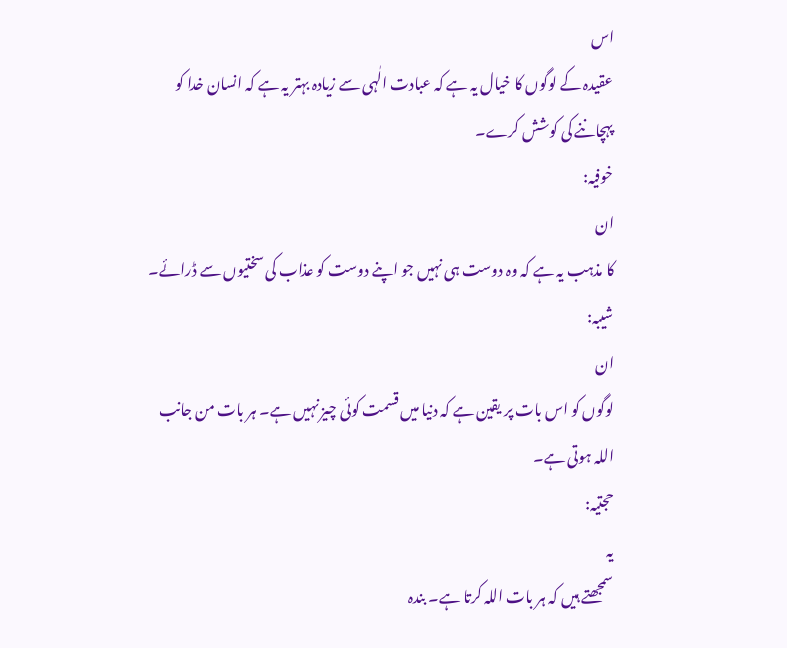اس
عقیدہ کے لوگوں کا خیال یہ ہے کہ عبادت الٰہی سے زیادہ بہتر یہ ہے کہ انسان خدا کو
پہچاننے کی کوشش کرے۔
خوفیہ:
ان
کا مذہب یہ ہے کہ وہ دوست ہی نہیں جو اپنے دوست کو عذاب کی سختیوں سے ڈرائے۔
شیبہ:
ان
لوگوں کو اس بات پر یقین ہے کہ دنیا میں قسمت کوئی چیز نہیں ہے۔ ہر بات من جانب
اللہ ہوتی ہے۔
حجتیہ:
یہ
سمجھتے ہیں کہ ہر بات اللہ کرتا ہے۔ بندہ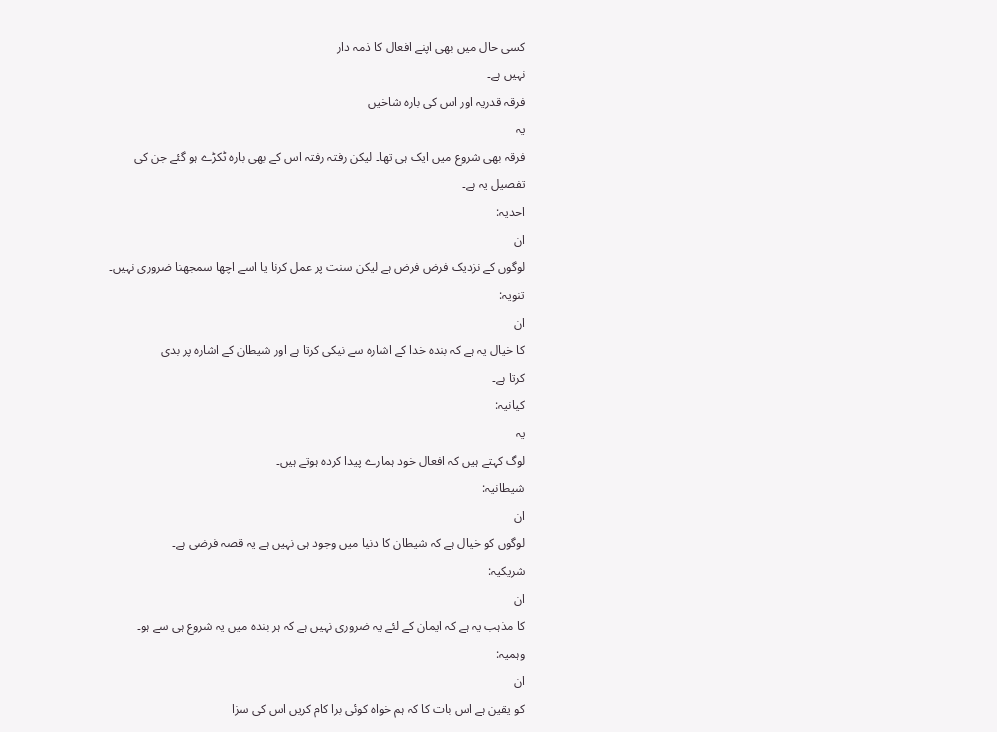کسی حال میں بھی اپنے افعال کا ذمہ دار
نہیں ہے۔
فرقہ قدریہ اور اس کی بارہ شاخیں
یہ
فرقہ بھی شروع میں ایک ہی تھا۔ لیکن رفتہ رفتہ اس کے بھی بارہ ٹکڑے ہو گئے جن کی
تفصیل یہ ہے۔
احدیہ:
ان
لوگوں کے نزدیک فرض فرض ہے لیکن سنت پر عمل کرنا یا اسے اچھا سمجھنا ضروری نہیں۔
تنویہ:
ان
کا خیال یہ ہے کہ بندہ خدا کے اشارہ سے نیکی کرتا ہے اور شیطان کے اشارہ پر بدی
کرتا ہے۔
کیانیہ:
یہ
لوگ کہتے ہیں کہ افعال خود ہمارے پیدا کردہ ہوتے ہیں۔
شیطانیہ:
ان
لوگوں کو خیال ہے کہ شیطان کا دنیا میں وجود ہی نہیں ہے یہ قصہ فرضی ہے۔
شریکیہ:
ان
کا مذہب یہ ہے کہ ایمان کے لئے یہ ضروری نہیں ہے کہ ہر بندہ میں یہ شروع ہی سے ہو۔
وہمیہ:
ان
کو یقین ہے اس بات کا کہ ہم خواہ کوئی برا کام کریں اس کی سزا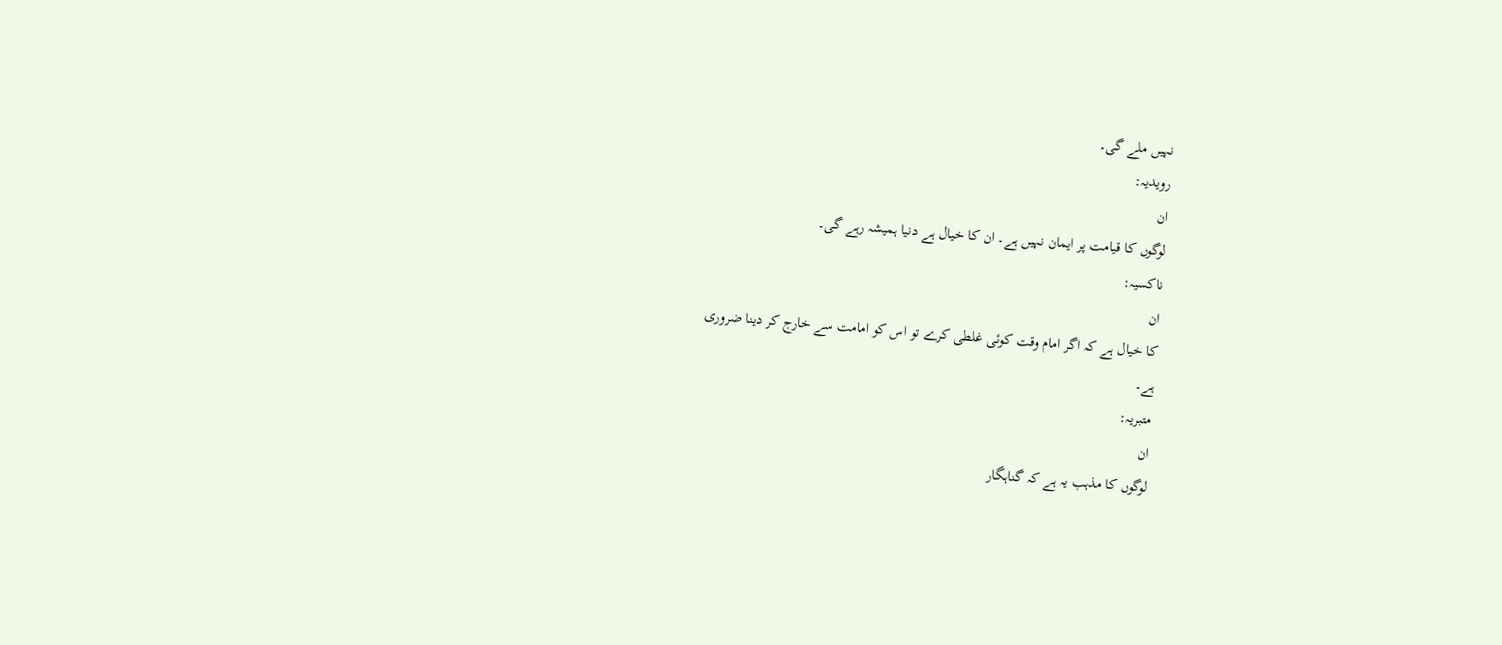نہیں ملے گی۔
رویدیہ:
ان
لوگوں کا قیامت پر ایمان نہیں ہے۔ ان کا خیال ہے دنیا ہمیشہ رہے گی۔
ناکسیہ:
ان
کا خیال ہے کہ اگر امام وقت کوئی غلطی کرے تو اس کو امامت سے خارج کر دینا ضروری
ہے۔
متبریہ:
ان
لوگوں کا مذہب یہ ہے کہ گناہگار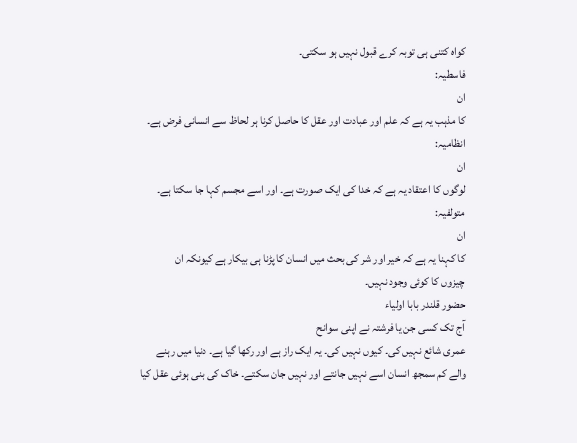کواہ کتنی ہی توبہ کرے قبول نہیں ہو سکتی۔
فاسطیہ:
ان
کا مذہب یہ ہے کہ علم اور عبادت اور عقل کا حاصل کرنا ہر لحاظ سے انسانی فرض ہے۔
انظامیہ:
ان
لوگوں کا اعتقاد یہ ہے کہ خدا کی ایک صورت ہے۔ اور اسے مجسم کہا جا سکتا ہے۔
متولفیہ:
ان
کا کہنا یہ ہے کہ خیر اور شر کی بحث میں انسان کا پڑنا ہی بیکار ہے کیونکہ ان
چیزوں کا کوئی وجود نہیں۔
حضور قلندر بابا اولیاء
آج تک کسی جن یا فرشتہ نے اپنی سوانح
عمری شائع نہیں کی۔ کیوں نہیں کی۔ یہ ایک راز ہے اور رکھا گیا ہے۔ دنیا میں رہنے
والے کم سمجھ انسان اسے نہیں جانتے اور نہیں جان سکتے۔ خاک کی بنی ہوئی عقل کیا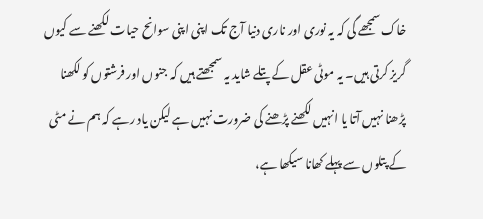خاک سمجھے گی کہ یہ نوری اور ناری دنیا آج تک اپنی اپنی سوانح حیات لکھنے سے کیوں
گریز کرتی ہیں۔ یہ موٹی عقل کے پتلے شاید یہ سمجھتے ہیں کہ جنوں اور فرشتوں کو لکھنا
پڑھنا نہیں آتا یا انہیں لکھنے پڑھنے کی ضرورت نہیں ہے لیکن یاد رہے کہ ہم نے مٹی
کے پتلوں سے پہلے کھانا سیکھا ہے،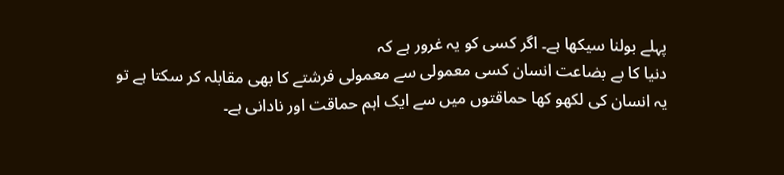پہلے بولنا سیکھا ہے۔ اگر کسی کو یہ غرور ہے کہ
دنیا کا بے بضاعت انسان کسی معمولی سے معمولی فرشتے کا بھی مقابلہ کر سکتا ہے تو
یہ انسان کی لکھو کھا حماقتوں میں سے ایک اہم حماقت اور نادانی ہے۔